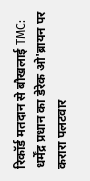रिकॉर्ड मतदान से बौखलाई TMC: धर्मेंद्र प्रधान का डेरेक ओ'ब्रायन पर करारा पलटवार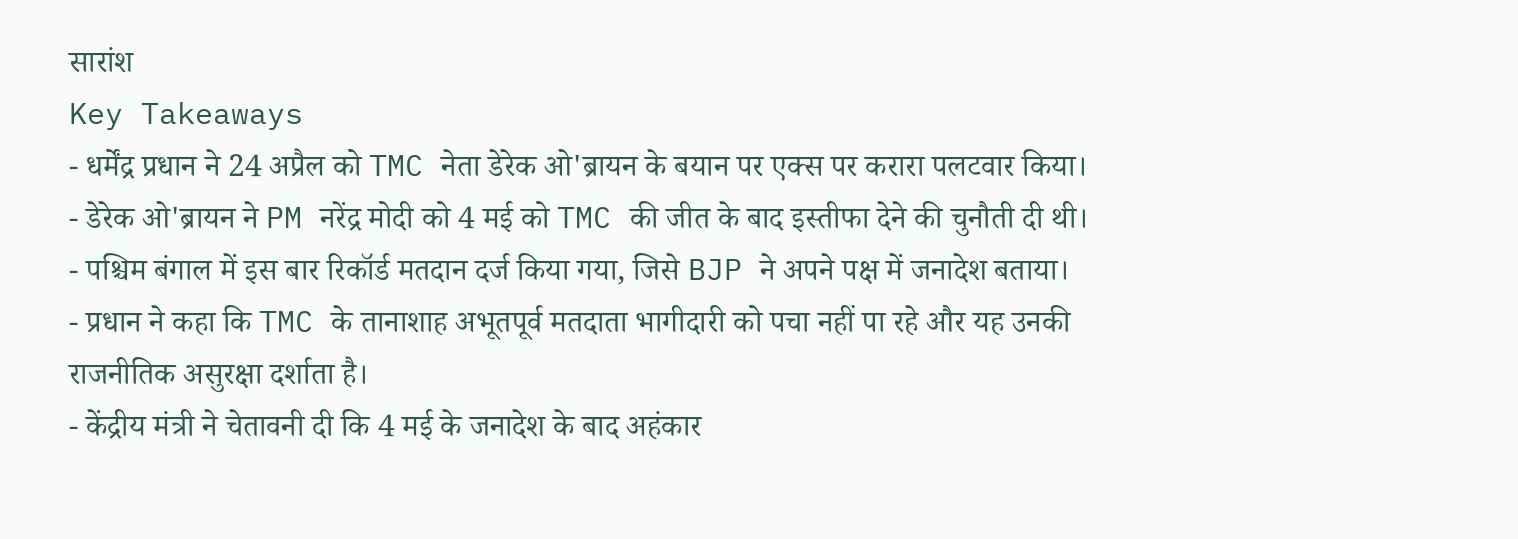सारांश
Key Takeaways
- धर्मेंद्र प्रधान ने 24 अप्रैल को TMC नेता डेरेक ओ'ब्रायन के बयान पर एक्स पर करारा पलटवार किया।
- डेरेक ओ'ब्रायन ने PM नरेंद्र मोदी को 4 मई को TMC की जीत के बाद इस्तीफा देने की चुनौती दी थी।
- पश्चिम बंगाल में इस बार रिकॉर्ड मतदान दर्ज किया गया, जिसे BJP ने अपने पक्ष में जनादेश बताया।
- प्रधान ने कहा कि TMC के तानाशाह अभूतपूर्व मतदाता भागीदारी को पचा नहीं पा रहे और यह उनकी राजनीतिक असुरक्षा दर्शाता है।
- केंद्रीय मंत्री ने चेतावनी दी कि 4 मई के जनादेश के बाद अहंकार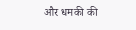और धमकी की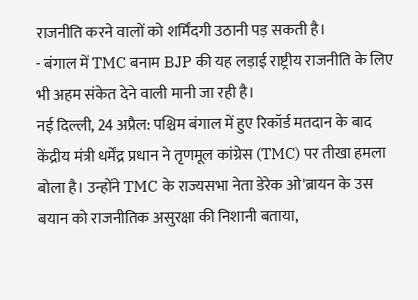राजनीति करने वालों को शर्मिंदगी उठानी पड़ सकती है।
- बंगाल में TMC बनाम BJP की यह लड़ाई राष्ट्रीय राजनीति के लिए भी अहम संकेत देने वाली मानी जा रही है।
नई दिल्ली, 24 अप्रैल: पश्चिम बंगाल में हुए रिकॉर्ड मतदान के बाद केंद्रीय मंत्री धर्मेंद्र प्रधान ने तृणमूल कांग्रेस (TMC) पर तीखा हमला बोला है। उन्होंने TMC के राज्यसभा नेता डेरेक ओ'ब्रायन के उस बयान को राजनीतिक असुरक्षा की निशानी बताया,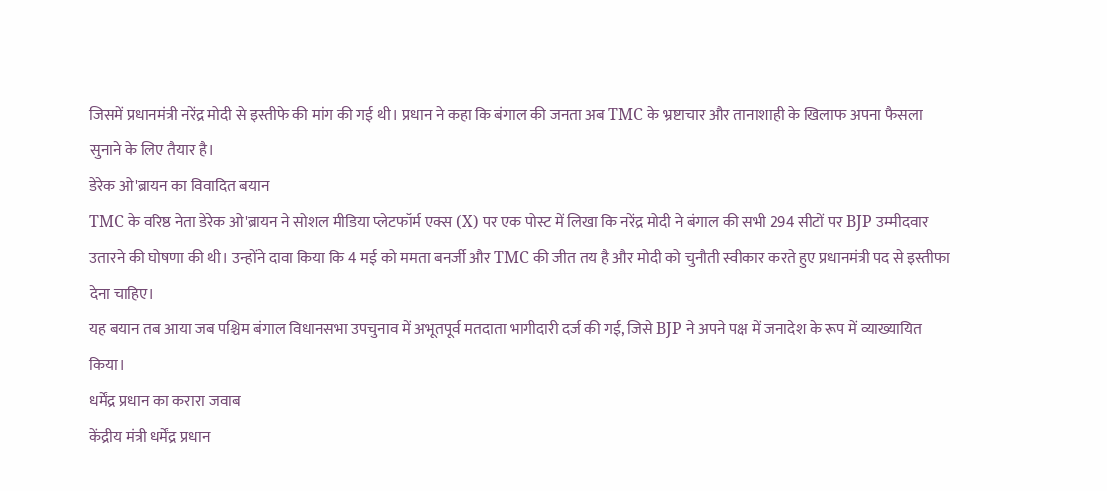जिसमें प्रधानमंत्री नरेंद्र मोदी से इस्तीफे की मांग की गई थी। प्रधान ने कहा कि बंगाल की जनता अब TMC के भ्रष्टाचार और तानाशाही के खिलाफ अपना फैसला सुनाने के लिए तैयार है।
डेरेक ओ'ब्रायन का विवादित बयान
TMC के वरिष्ठ नेता डेरेक ओ'ब्रायन ने सोशल मीडिया प्लेटफॉर्म एक्स (X) पर एक पोस्ट में लिखा कि नरेंद्र मोदी ने बंगाल की सभी 294 सीटों पर BJP उम्मीदवार उतारने की घोषणा की थी। उन्होंने दावा किया कि 4 मई को ममता बनर्जी और TMC की जीत तय है और मोदी को चुनौती स्वीकार करते हुए प्रधानमंत्री पद से इस्तीफा देना चाहिए।
यह बयान तब आया जब पश्चिम बंगाल विधानसभा उपचुनाव में अभूतपूर्व मतदाता भागीदारी दर्ज की गई, जिसे BJP ने अपने पक्ष में जनादेश के रूप में व्याख्यायित किया।
धर्मेंद्र प्रधान का करारा जवाब
केंद्रीय मंत्री धर्मेंद्र प्रधान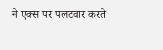ने एक्स पर पलटवार करते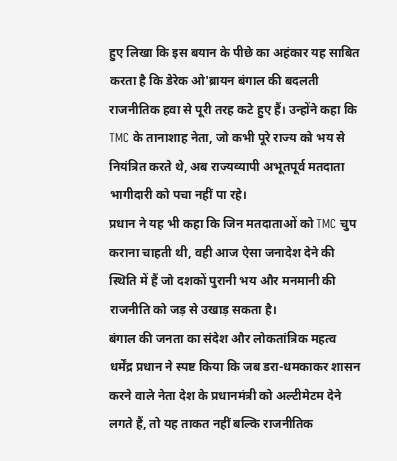हुए लिखा कि इस बयान के पीछे का अहंकार यह साबित करता है कि डेरेक ओ'ब्रायन बंगाल की बदलती राजनीतिक हवा से पूरी तरह कटे हुए हैं। उन्होंने कहा कि TMC के तानाशाह नेता, जो कभी पूरे राज्य को भय से नियंत्रित करते थे, अब राज्यव्यापी अभूतपूर्व मतदाता भागीदारी को पचा नहीं पा रहे।
प्रधान ने यह भी कहा कि जिन मतदाताओं को TMC चुप कराना चाहती थी, वही आज ऐसा जनादेश देने की स्थिति में हैं जो दशकों पुरानी भय और मनमानी की राजनीति को जड़ से उखाड़ सकता है।
बंगाल की जनता का संदेश और लोकतांत्रिक महत्व
धर्मेंद्र प्रधान ने स्पष्ट किया कि जब डरा-धमकाकर शासन करने वाले नेता देश के प्रधानमंत्री को अल्टीमेटम देने लगते हैं, तो यह ताकत नहीं बल्कि राजनीतिक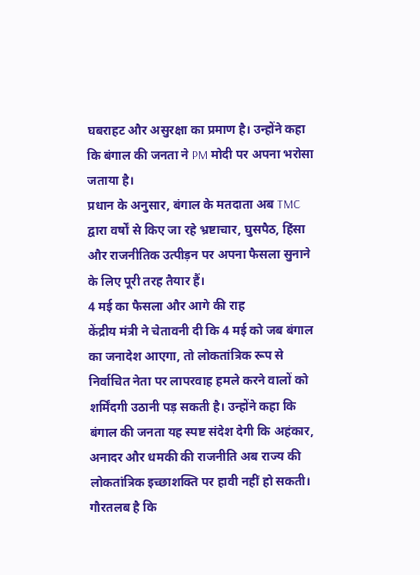घबराहट और असुरक्षा का प्रमाण है। उन्होंने कहा कि बंगाल की जनता ने PM मोदी पर अपना भरोसा जताया है।
प्रधान के अनुसार, बंगाल के मतदाता अब TMC द्वारा वर्षों से किए जा रहे भ्रष्टाचार, घुसपैठ, हिंसा और राजनीतिक उत्पीड़न पर अपना फैसला सुनाने के लिए पूरी तरह तैयार हैं।
4 मई का फैसला और आगे की राह
केंद्रीय मंत्री ने चेतावनी दी कि 4 मई को जब बंगाल का जनादेश आएगा, तो लोकतांत्रिक रूप से निर्वाचित नेता पर लापरवाह हमले करने वालों को शर्मिंदगी उठानी पड़ सकती है। उन्होंने कहा कि बंगाल की जनता यह स्पष्ट संदेश देगी कि अहंकार, अनादर और धमकी की राजनीति अब राज्य की लोकतांत्रिक इच्छाशक्ति पर हावी नहीं हो सकती।
गौरतलब है कि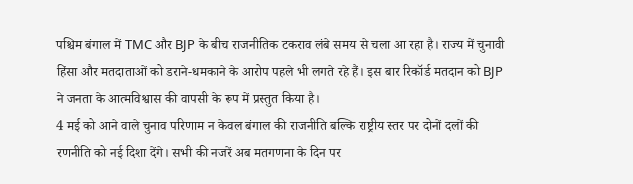पश्चिम बंगाल में TMC और BJP के बीच राजनीतिक टकराव लंबे समय से चला आ रहा है। राज्य में चुनावी हिंसा और मतदाताओं को डराने-धमकाने के आरोप पहले भी लगते रहे हैं। इस बार रिकॉर्ड मतदान को BJP ने जनता के आत्मविश्वास की वापसी के रूप में प्रस्तुत किया है।
4 मई को आने वाले चुनाव परिणाम न केवल बंगाल की राजनीति बल्कि राष्ट्रीय स्तर पर दोनों दलों की रणनीति को नई दिशा देंगे। सभी की नजरें अब मतगणना के दिन पर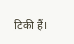टिकी हैं।